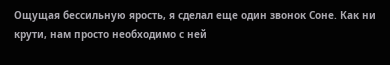Ощущая бессильную ярость, я сделал еще один звонок Соне. Как ни крути, нам просто необходимо с ней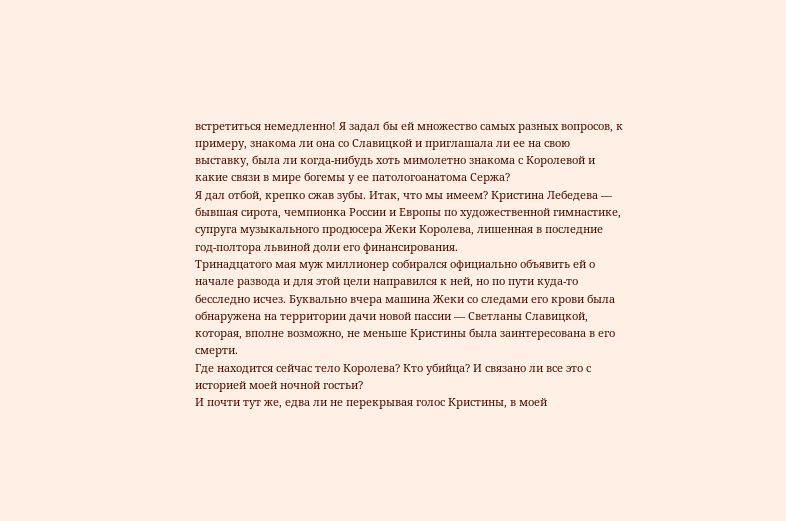встретиться немедленно! Я задал бы ей множество самых разных вопросов, к примеру, знакома ли она со Славицкой и приглашала ли ее на свою выставку, была ли когда-нибудь хоть мимолетно знакома с Королевой и какие связи в мире богемы у ее патологоанатома Сержа?
Я дал отбой, крепко сжав зубы. Итак, что мы имеем? Кристина Лебедева — бывшая сирота, чемпионка России и Европы по художественной гимнастике, супруга музыкального продюсера Жеки Королева, лишенная в последние год-полтора львиной доли его финансирования.
Тринадцатого мая муж миллионер собирался официально объявить ей о начале развода и для этой цели направился к ней, но по пути куда-то бесследно исчез. Буквально вчера машина Жеки со следами его крови была обнаружена на территории дачи новой пассии — Светланы Славицкой, которая, вполне возможно, не меньше Кристины была заинтересована в его смерти.
Где находится сейчас тело Королева? Кто убийца? И связано ли все это с историей моей ночной гостьи?
И почти тут же, едва ли не перекрывая голос Кристины, в моей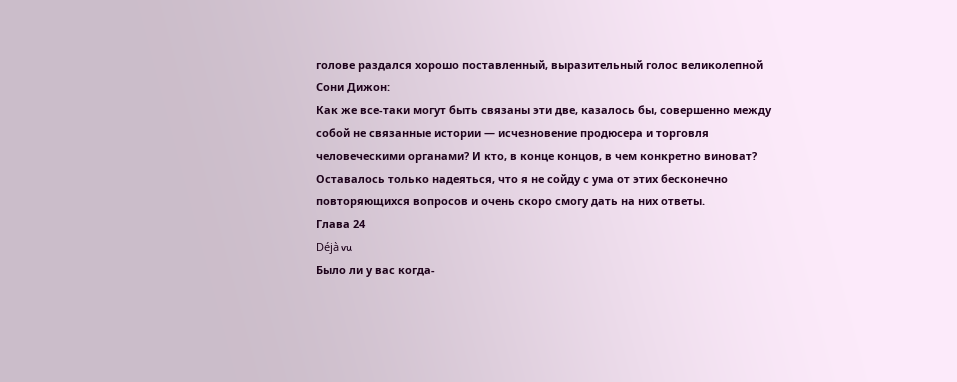голове раздался хорошо поставленный, выразительный голос великолепной Сони Дижон:
Как же все-таки могут быть связаны эти две, казалось бы, совершенно между собой не связанные истории — исчезновение продюсера и торговля человеческими органами? И кто, в конце концов, в чем конкретно виноват?
Оставалось только надеяться, что я не сойду с ума от этих бесконечно повторяющихся вопросов и очень скоро смогу дать на них ответы.
Глава 24
Déjà vu
Было ли у вас когда-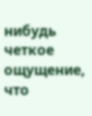нибудь четкое ощущение, что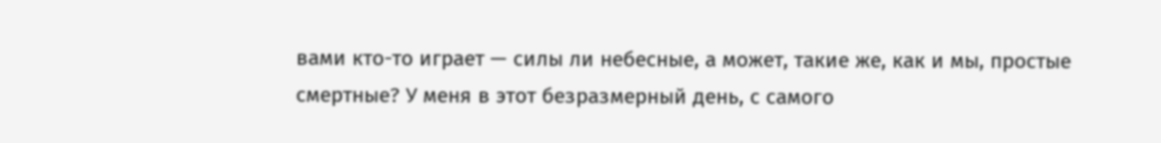вами кто-то играет — силы ли небесные, а может, такие же, как и мы, простые смертные? У меня в этот безразмерный день, с самого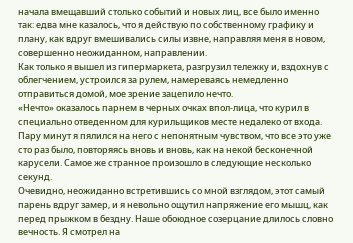начала вмещавший столько событий и новых лиц, все было именно так: едва мне казалось, что я действую по собственному графику и плану, как вдруг вмешивались силы извне, направляя меня в новом, совершенно неожиданном, направлении.
Как только я вышел из гипермаркета, разгрузил тележку и, вздохнув с облегчением, устроился за рулем, намереваясь немедленно отправиться домой, мое зрение зацепило нечто.
«Нечто» оказалось парнем в черных очках впол-лица, что курил в специально отведенном для курильщиков месте недалеко от входа. Пару минут я пялился на него с непонятным чувством, что все это уже сто раз было, повторяясь вновь и вновь, как на некой бесконечной карусели. Самое же странное произошло в следующие несколько секунд.
Очевидно, неожиданно встретившись со мной взглядом, этот самый парень вдруг замер, и я невольно ощутил напряжение его мышц, как перед прыжком в бездну. Наше обоюдное созерцание длилось словно вечность. Я смотрел на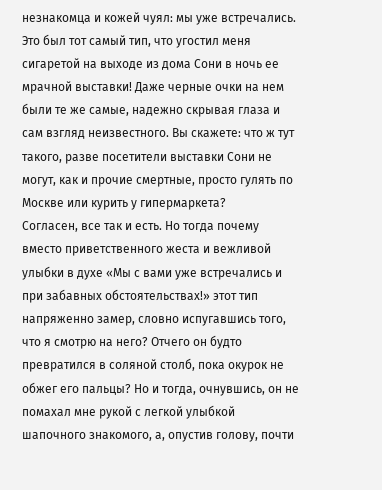незнакомца и кожей чуял: мы уже встречались.
Это был тот самый тип, что угостил меня сигаретой на выходе из дома Сони в ночь ее мрачной выставки! Даже черные очки на нем были те же самые, надежно скрывая глаза и сам взгляд неизвестного. Вы скажете: что ж тут такого, разве посетители выставки Сони не могут, как и прочие смертные, просто гулять по Москве или курить у гипермаркета?
Согласен, все так и есть. Но тогда почему вместо приветственного жеста и вежливой улыбки в духе «Мы с вами уже встречались и при забавных обстоятельствах!» этот тип напряженно замер, словно испугавшись того, что я смотрю на него? Отчего он будто превратился в соляной столб, пока окурок не обжег его пальцы? Но и тогда, очнувшись, он не помахал мне рукой с легкой улыбкой шапочного знакомого, а, опустив голову, почти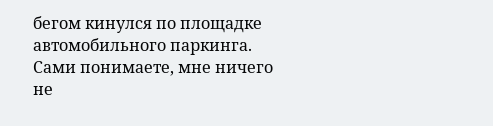бегом кинулся по площадке автомобильного паркинга. Сами понимаете, мне ничего не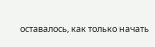оставалось, как только начать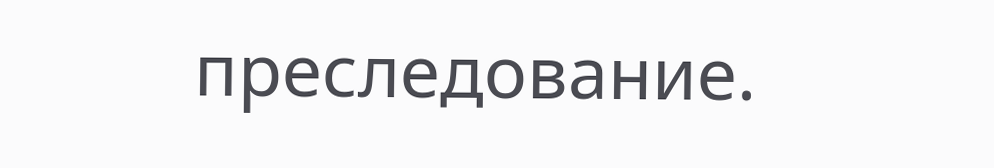преследование.